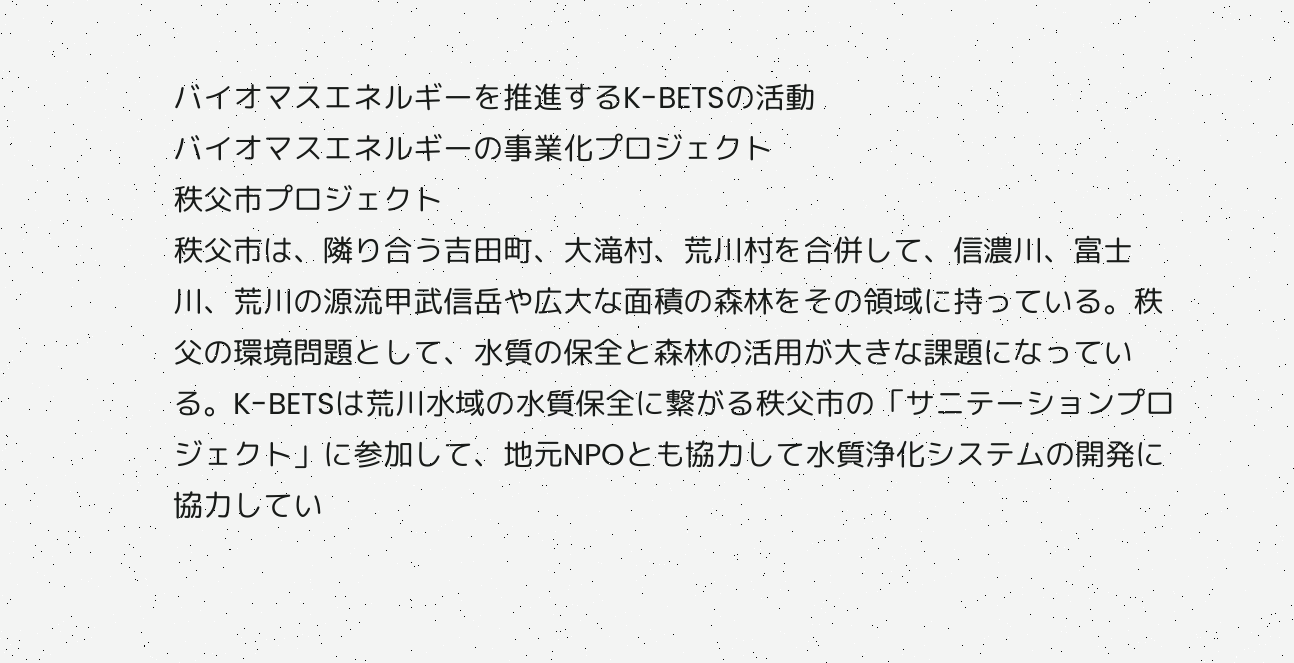バイオマスエネルギーを推進するK-BETSの活動
バイオマスエネルギーの事業化プロジェクト
秩父市プロジェクト
秩父市は、隣り合う吉田町、大滝村、荒川村を合併して、信濃川、富士川、荒川の源流甲武信岳や広大な面積の森林をその領域に持っている。秩父の環境問題として、水質の保全と森林の活用が大きな課題になっている。K-BETSは荒川水域の水質保全に繋がる秩父市の「サニテーションプロジェクト」に参加して、地元NPOとも協力して水質浄化システムの開発に協力してい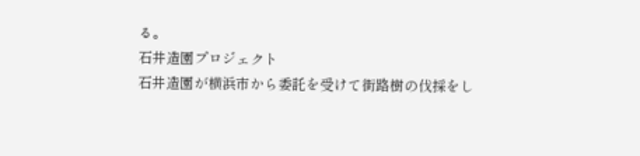る。
石井造園プロジェクト
石井造園が横浜市から委託を受けて街路樹の伐採をし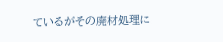ているがその廃材処理に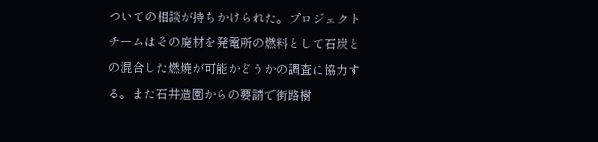ついての相談が持ちかけられた。プロジェクトチームはその廃材を発電所の燃料として石炭との混合した燃焼が可能かどうかの調査に協力する。また石井造園からの要請で街路樹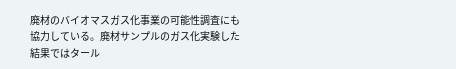廃材のバイオマスガス化事業の可能性調査にも協力している。廃材サンプルのガス化実験した結果ではタール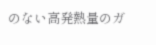のない高発熱量のガ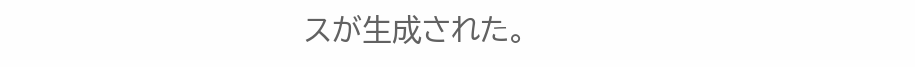スが生成された。